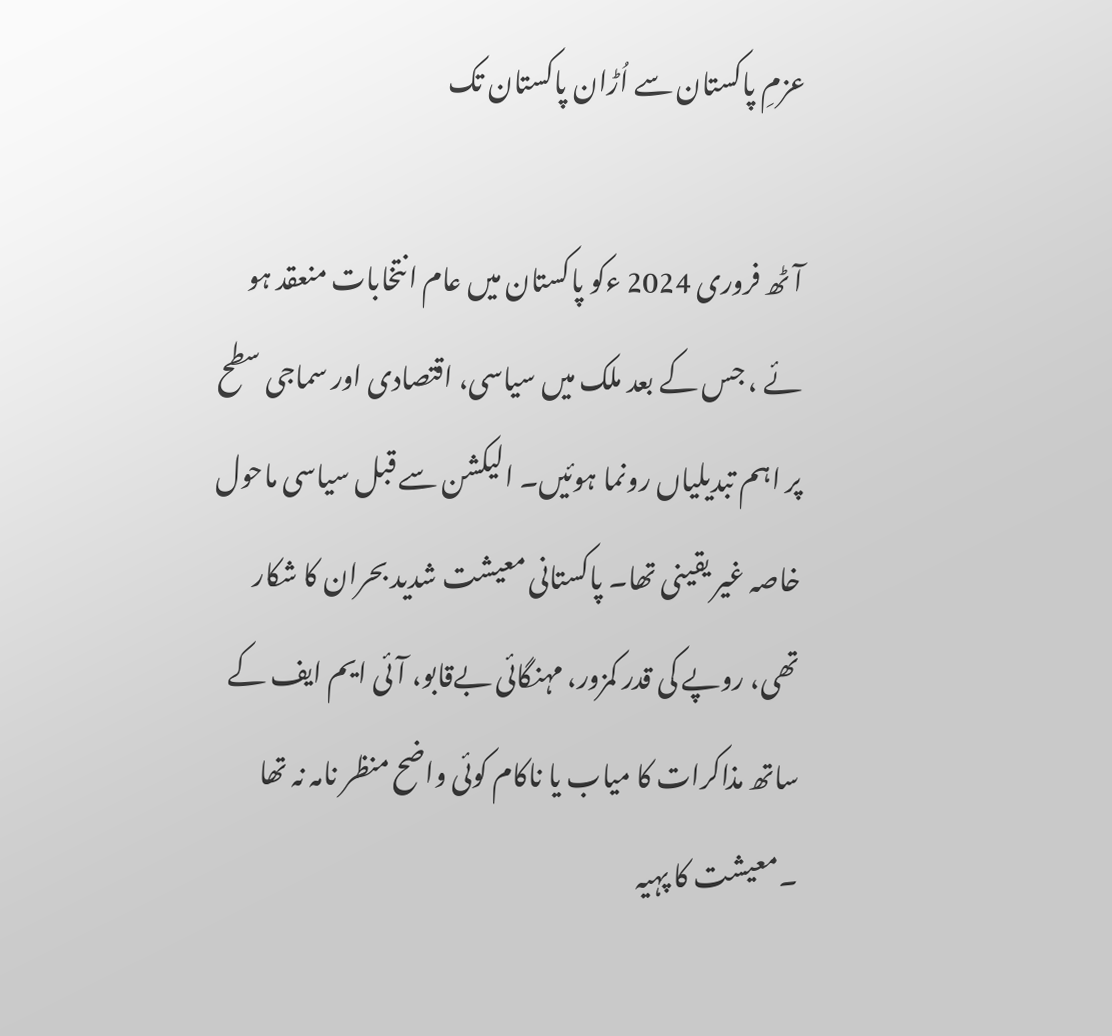عزمِ پاکستان سے اُڑان پاکستان تک

آٹھ فروری 2024 ءکو پاکستان میں عام انتخابات منعقد ہو ئے ، جس کے بعد ملک میں سیاسی، اقتصادی اور سماجی سطح پر اہم تبدیلیاں رونما ہوئیں۔ الیکشن سے قبل سیاسی ماحول خاصہ غیر یقینی تھا۔ پاکستانی معیشت شدید بحران کا شکار تھی، روپے کی قدر کمزور، مہنگائی بےقابو، آئی ایم ایف کے ساتھ مذاکرات کا میاب یا ناکام کوئی واضح منظر نامہ نہ تھا ۔معیشت کا پہیہ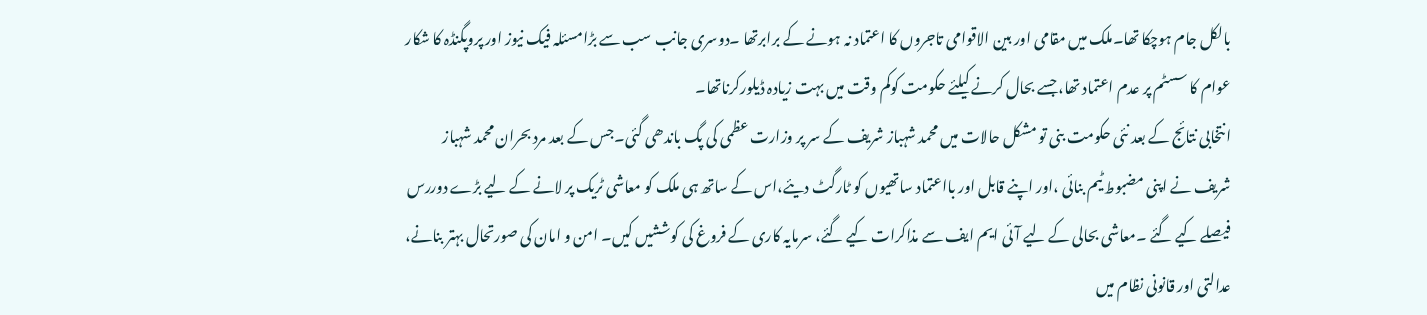بالکل جام ہوچکا تھا۔ملک میں مقامی اور بین الاقوامی تاجروں کا اعتماد نہ ہونے کے برابرتھا ۔دوسری جانب سب سے بڑامسئلہ فیک نیوز اور پروپگنڈہ کا شکار عوام کا سسٹم پر عدم اعتماد تھا، جسے بحال کرنے کیلئے حکومت کوکم وقت میں بہت زیادہ ڈیلورکرناتھا۔
انتخابی نتائج کے بعد نئی حکومت بنی تو مشکل حالات میں محمد شہباز شریف کے سر پر وزارت عظمی کی پگ باندھی گئی۔جس کے بعد مرد بحران محمد شہباز شریف نے اپنی مضبوط ٹیم بنائی ،اور اپنے قابل اور بااعتماد ساتھیوں کو ٹارگٹ دیئے،اس کے ساتھ ہی ملک کو معاشی ٹریک پر لانے کے لیے بڑے دوررس فیصلے کیے گئے ۔معاشی بحالی کے لیے آئی ایم ایف سے مذاکرات کیے گئے، سرمایہ کاری کے فروغ کی کوششیں کیں۔ امن و امان کی صورتحال بہتر بنانے، عدالتی اور قانونی نظام میں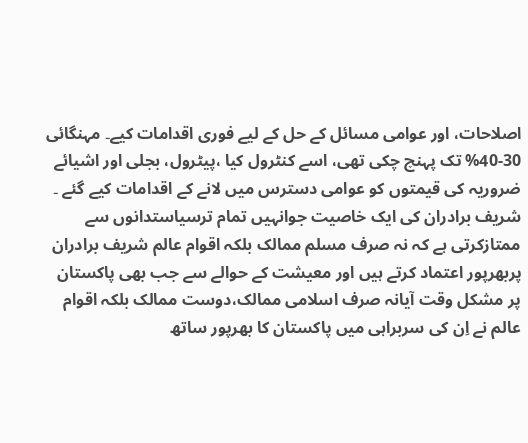اصلاحات، اور عوامی مسائل کے حل کے لیے فوری اقدامات کیے۔ مہنگائی 30-40% تک پہنچ چکی تھی، اسے کنٹرول کیا ،پیٹرول، بجلی اور اشیائے ضروریہ کی قیمتوں کو عوامی دسترس میں لانے کے اقدامات کیے گئے ۔
شریف برادران کی ایک خاصیت جوانہیں تمام ترسیاستدانوں سے ممتازکرتی ہے کہ نہ صرف مسلم ممالک بلکہ اقوام عالم شریف برادران پربھرپور اعتماد کرتے ہیں اور معیشت کے حوالے سے جب بھی پاکستان پر مشکل وقت آیانہ صرف اسلامی ممالک،دوست ممالک بلکہ اقوام عالم نے اِن کی سربراہی میں پاکستان کا بھرپور ساتھ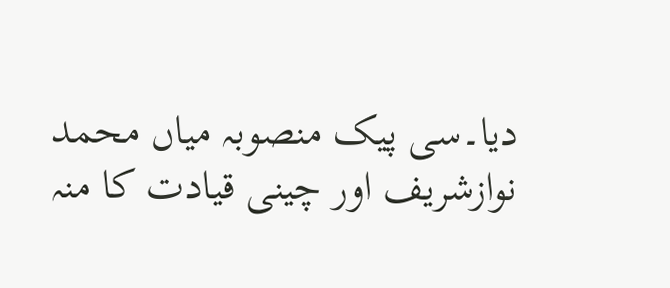دیا۔سی پیک منصوبہ میاں محمد نوازشریف اور چینی قیادت کا منہ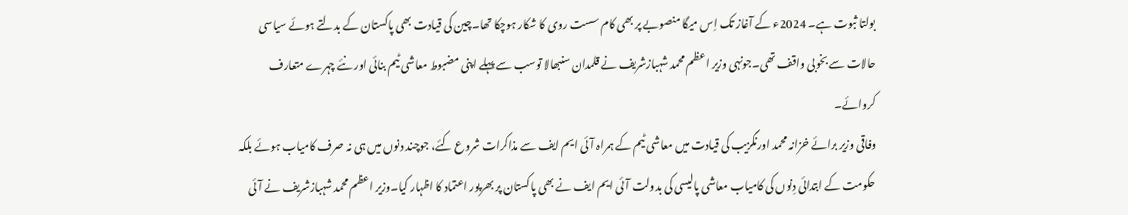بولتا ثبوت ہے۔ 2024ء کے آغاز تک اِس میگا منصوبے پر بھی کام سست روی کا شکار ہوچکا تھا۔چین کی قیادت بھی پاکستان کے بدلتے ہوئے سیاسی حالات سے بخوبی واقف تھی۔جونہی وزیر اعظم محمد شہبازشریف نے قلمدان سنبھالا توسب سے پہلے اپنی مضبوط معاشی ٹیم بنائی اور نئے چہرے متعارف کروائے۔
وفاقی وزیر برائے خزانہ محمد اورنگزیب کی قیادت میں معاشی ٹیم کے ہمراہ آئی ایم ایف سے مذاکرات شروع کئے، جوچند دنوں میں ہی نہ صرف کامیاب ہوئے بلکہ حکومت کے ابتدائی دِنوں کی کامیاب معاشی پالیسی کی بدولت آئی ایم ایف نے بھی پاکستان پر بھرپور اعتماد کا اظہار کیا۔وزیر اعظم محمد شہبازشریف نے آئی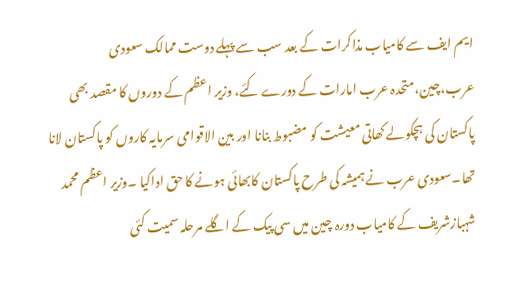ایم ایف سے کامیاب مذاکرات کے بعد سب سے پہلے دوست ممالک سعودی عرب،چین،متحدہ عرب امارات کے دورے کئے، وزیر اعظم کے دوروں کا مقصد بھی پاکستان کی ہچکولے کھاتی معیشت کو مضبوط بنانا اور بین الاقوامی سرمایہ کاروں کو پاکستان لانا تھا۔سعودی عرب نے ہمیشہ کی طرح پاکستان کابھائی ہونے کا حق اداکیا ۔وزیر اعظم محمد شہبازشریف کے کامیاب دورہ چین میں سی پیک کے اگلے مرحلہ سمیت کئی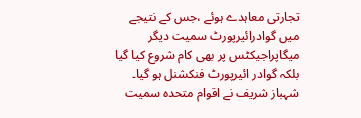تجارتی معاہدے ہوئے ،جس کے نتیجے میں گوادرائیرپورٹ سمیت دیگر میگاپراجیکٹس پر بھی کام شروع کیا گیا بلکہ گوادر ائیرپورٹ فنکشنل ہو گیا۔
شہباز شریف نے اقوام متحدہ سمیت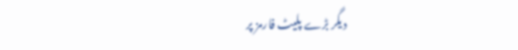دیگر بڑے پلیٹ فارمز پر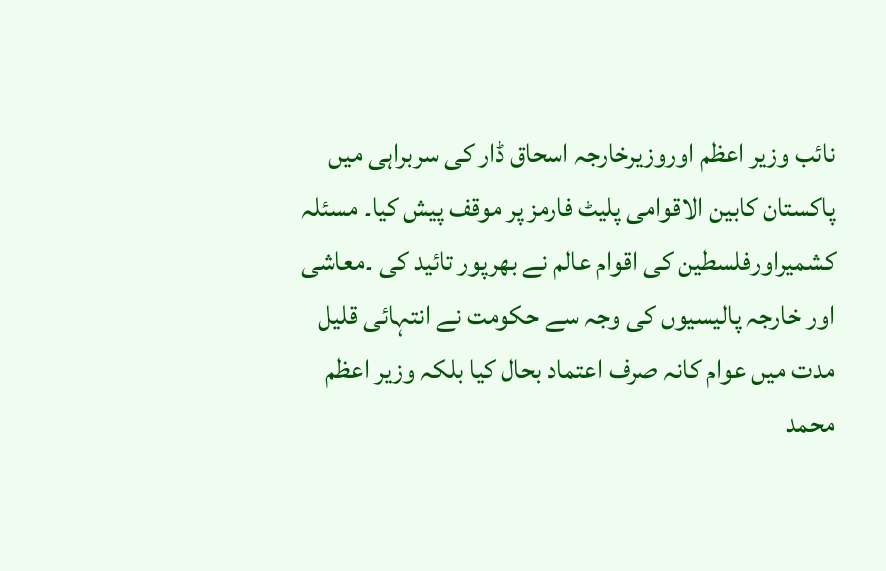نائب وزیر اعظم اوروزیرخارجہ اسحاق ڈار کی سربراہی میں پاکستان کابین الاقوامی پلیٹ فارمز پر موقف پیش کیا۔ مسئلہ کشمیراورفلسطین کی اقوام عالم نے بھرپور تائید کی ۔معاشی اور خارجہ پالیسیوں کی وجہ سے حکومت نے انتہائی قلیل مدت میں عوام کانہ صرف اعتماد بحال کیا بلکہ وزیر اعظم محمد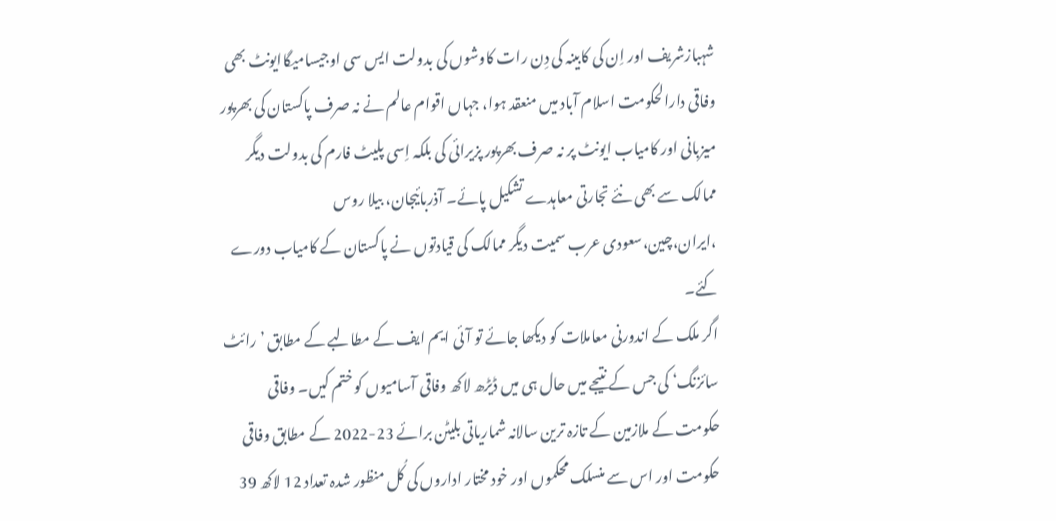شہبازشریف اور اِن کی کابینہ کی دِن رات کاوشوں کی بدولت ایس سی اوجیسامیگاایونٹ بھی وفاقی دارالحکومت اسلام آباد میں منعقد ہوا، جہاں اقوام عالم نے نہ صرف پاکستان کی بھرپور میزبانی اور کامیاب ایونٹ پر نہ صرف بھرپور پزیرائی کی بلکہ اِسی پلیٹ فارم کی بدولت دیگر ممالک سے بھی نئے تجارتی معاہدے تشکیل پائے۔ آذربائیجان، بیلا روس ،ایران،چین،سعودی عرب سمیت دیگر ممالک کی قیادتوں نے پاکستان کے کامیاب دورے کئے۔
اگر ملک کے اندورنی معاملات کو دیکھا جائے تو آئی ایم ایف کے مطالبے کے مطابق ’رائٹ سائزنگ‘ کی جس کے نتیجے میں حال ہی میں ڈیڑھ لاکھ وفاقی آسامیوں کو ختم کیں۔ وفاقی حکومت کے ملازمین کے تازہ ترین سالانہ شماریاتی بلیٹن برائے 23-2022 کے مطابق وفاقی حکومت اور اس سے منسلک محکموں اور خود مختار اداروں کی کُل منظور شدہ تعداد 12 لاکھ 39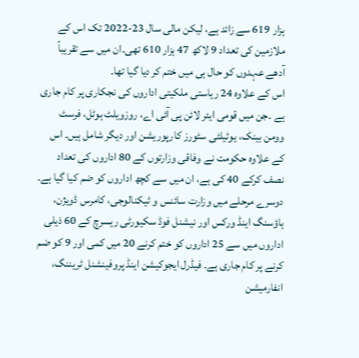ہزار 619 سے زائد ہے، لیکن مالی سال 23-2022 تک اس کے ملازمین کی تعداد 9 لاکھ 47 ہزار 610 تھی۔ان میں سے تقریباً آدھے عہدوں کو حال ہی میں ختم کر دیا گیا تھا۔
اس کے علاوہ 24 ریاستی ملکیتی اداروں کی نجکاری پر کام جاری ہے ۔جن میں قومی ایئر لائن پی آئی اے، روزویلٹ ہوٹل، فرسٹ وومن بینک، یوٹیلٹی سٹورز کارپوریشن اور دیگر شامل ہیں۔ اس کے علاوہ حکومت نے وفاقی وزارتوں کے 80 اداروں کی تعداد نصف کرکے 40 کی ہے، ان میں سے کچھ اداروں کو ضم کیا گیا ہے۔ دوسرے مرحلے میں وزارت سائنس و ٹیکنالوجی، کامرس ڈویژن، ہاؤسنگ اینڈ ورکس اور نیشنل فوڈ سکیورٹی ریسرچ کے 60 ذیلی اداروں میں سے 25 اداروں کو ختم کرنے 20 میں کمی اور 9 کو ضم کرنے پر کام جاری ہے۔ فیڈرل ایجوکیشن اینڈ پروفینشنل ٹریننگ، انفارمیشن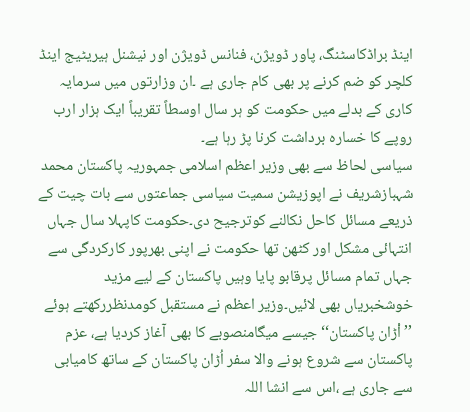اینڈ براڈکاسٹنگ، پاور ڈویژن، فنانس ڈویژن اور نیشنل ہیریٹیج اینڈ کلچر کو ضم کرنے پر بھی کام جاری ہے ۔ان وزارتوں میں سرمایہ کاری کے بدلے میں حکومت کو ہر سال اوسطاً تقریباً ایک ہزار ارب روپے کا خسارہ برداشت کرنا پڑ رہا ہے۔
سیاسی لحاظ سے بھی وزیر اعظم اسلامی جمہوریہ پاکستان محمد شہبازشریف نے اپوزیشن سمیت سیاسی جماعتوں سے بات چیت کے ذریعے مسائل کاحل نکالنے کوترجیح دی۔حکومت کاپہلا سال جہاں انتہائی مشکل اور کٹھن تھا حکومت نے اپنی بھرپور کارکردگی سے جہاں تمام مسائل پرقابو پایا وہیں پاکستان کے لیے مزید خوشخبریاں بھی لائیں۔وزیر اعظم نے مستقبل کومدنظررکھتے ہوئے ’’اْڑان پاکستان‘‘جیسے میگامنصوبے کا بھی آغاز کردیا ہے، عزم پاکستان سے شروع ہونے والا سفر اُڑان پاکستان کے ساتھ کامیابی سے جاری ہے ،اس سے انشا اللہ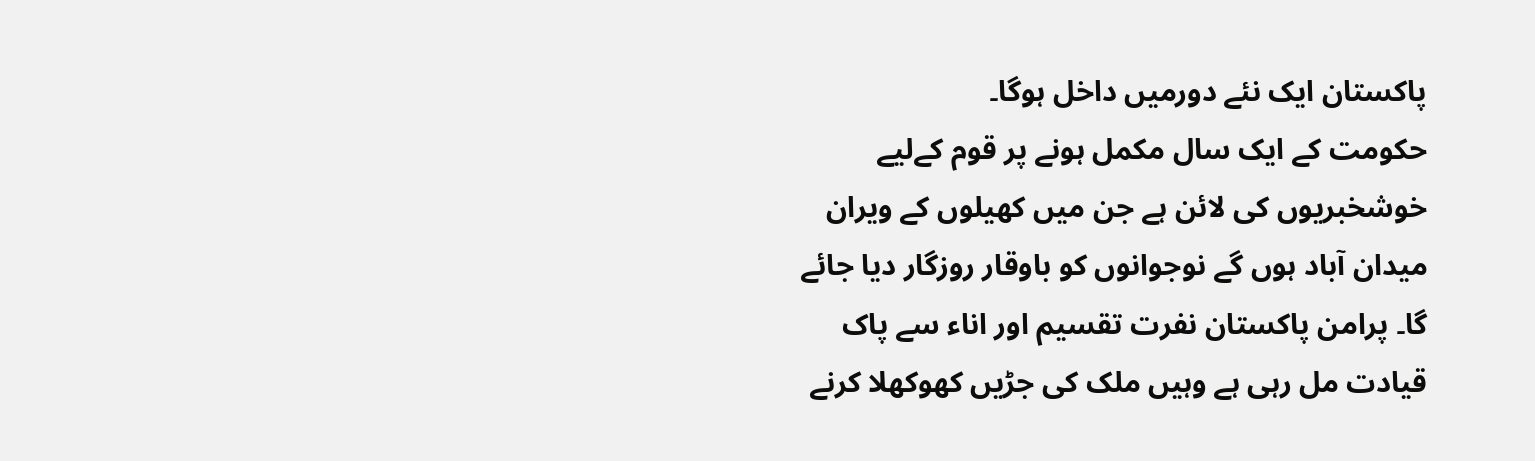پاکستان ایک نئے دورمیں داخل ہوگا۔
حکومت کے ایک سال مکمل ہونے پر قوم کےلیے خوشخبریوں کی لائن ہے جن میں کھیلوں کے ویران میدان آباد ہوں گے نوجوانوں کو باوقار روزگار دیا جائے گا۔ پرامن پاکستان نفرت تقسیم اور اناء سے پاک قیادت مل رہی ہے وہیں ملک کی جڑیں کھوکھلا کرنے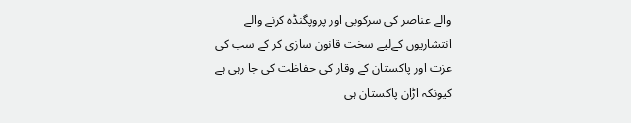والے عناصر کی سرکوبی اور پروپگنڈہ کرنے والے انتشاریوں کےلیے سخت قانون سازی کر کے سب کی عزت اور پاکستان کے وقار کی حفاظت کی جا رہی ہے کیونکہ اڑان پاکستان ہی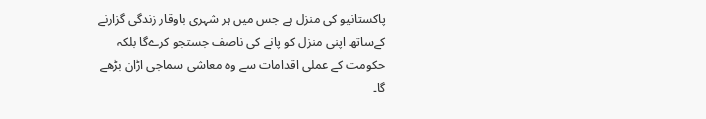پاکستانیو کی منزل ہے جس میں ہر شہری باوقار زندگی گزارنے کےساتھ اپنی منزل کو پانے کی ناصف جستجو کرےگا بلکہ حکومت کے عملی اقدامات سے وہ معاشی سماجی اڑان بڑھے گا۔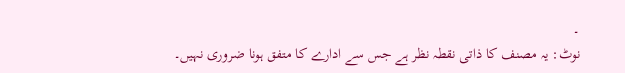۔
نوٹ: یہ مصنف کا ذاتی نقطہ نظر ہے جس سے ادارے کا متفق ہونا ضروری نہیں۔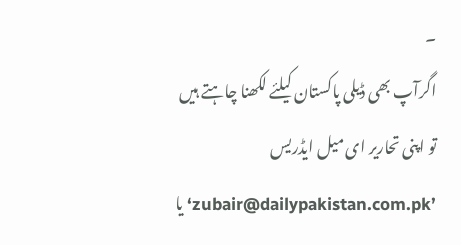۔
اگرآپ بھی ڈیلی پاکستان کیلئے لکھنا چاہتے ہیں تو اپنی تحاریر ای میل ایڈریس ’zubair@dailypakistan.com.pk‘ یا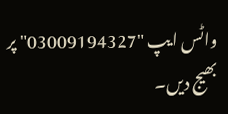واٹس ایپ "03009194327" پر بھیج دیں۔